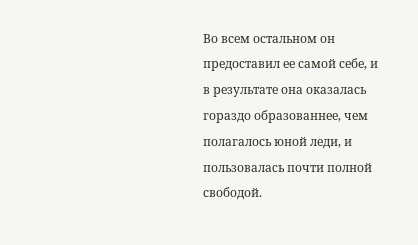Во всем остальном он предоставил ее самой себе, и в результате она оказалась гораздо образованнее, чем полагалось юной леди, и пользовалась почти полной свободой.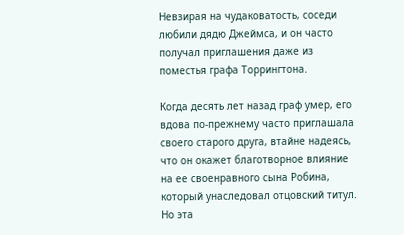Невзирая на чудаковатость, соседи любили дядю Джеймса, и он часто получал приглашения даже из поместья графа Торрингтона.

Когда десять лет назад граф умер, его вдова по-прежнему часто приглашала своего старого друга, втайне надеясь, что он окажет благотворное влияние на ее своенравного сына Робина, который унаследовал отцовский титул. Но эта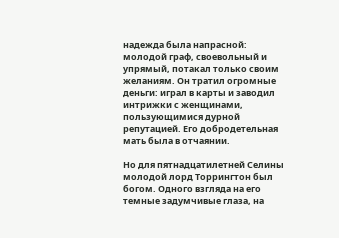надежда была напрасной: молодой граф, своевольный и упрямый, потакал только своим желаниям. Он тратил огромные деньги: играл в карты и заводил интрижки с женщинами, пользующимися дурной репутацией. Его добродетельная мать была в отчаянии.

Но для пятнадцатилетней Селины молодой лорд Торрингтон был богом. Одного взгляда на его темные задумчивые глаза, на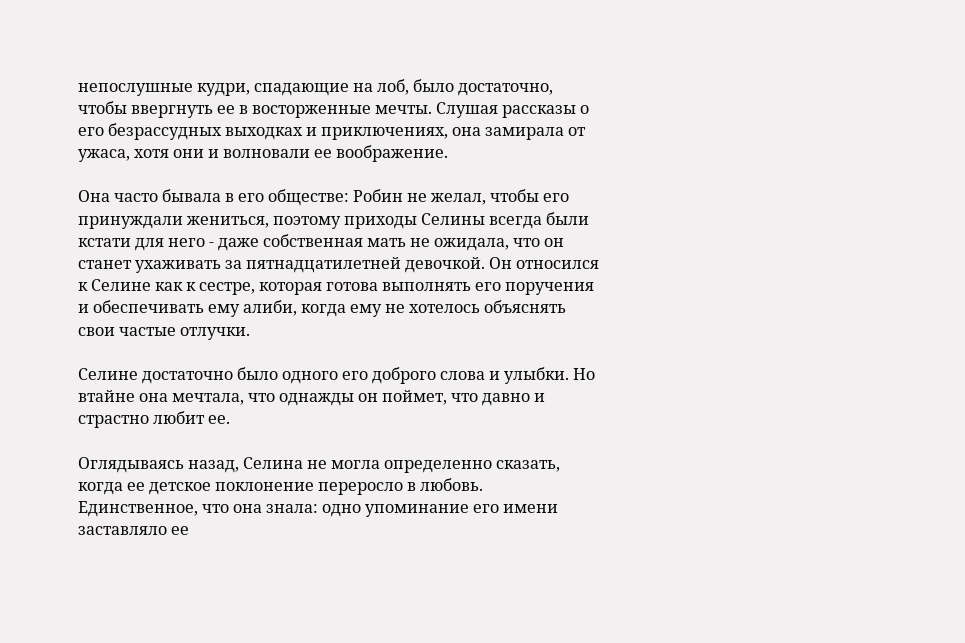непослушные кудри, спадающие на лоб, было достаточно, чтобы ввергнуть ее в восторженные мечты. Слушая рассказы о его безрассудных выходках и приключениях, она замирала от ужаса, хотя они и волновали ее воображение.

Она часто бывала в его обществе: Робин не желал, чтобы его принуждали жениться, поэтому приходы Селины всегда были кстати для него - даже собственная мать не ожидала, что он станет ухаживать за пятнадцатилетней девочкой. Он относился к Селине как к сестре, которая готова выполнять его поручения и обеспечивать ему алиби, когда ему не хотелось объяснять свои частые отлучки.

Селине достаточно было одного его доброго слова и улыбки. Но втайне она мечтала, что однажды он поймет, что давно и страстно любит ее.

Оглядываясь назад, Селина не могла определенно сказать, когда ее детское поклонение переросло в любовь. Единственное, что она знала: одно упоминание его имени заставляло ее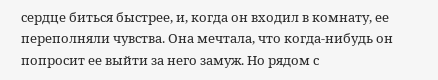сердце биться быстрее, и, когда он входил в комнату, ее переполняли чувства. Она мечтала, что когда-нибудь он попросит ее выйти за него замуж. Но рядом с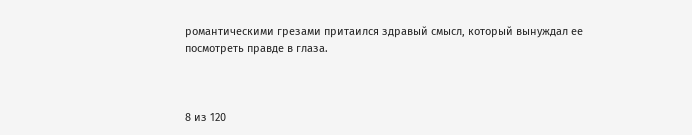романтическими грезами притаился здравый смысл, который вынуждал ее посмотреть правде в глаза.



8 из 120